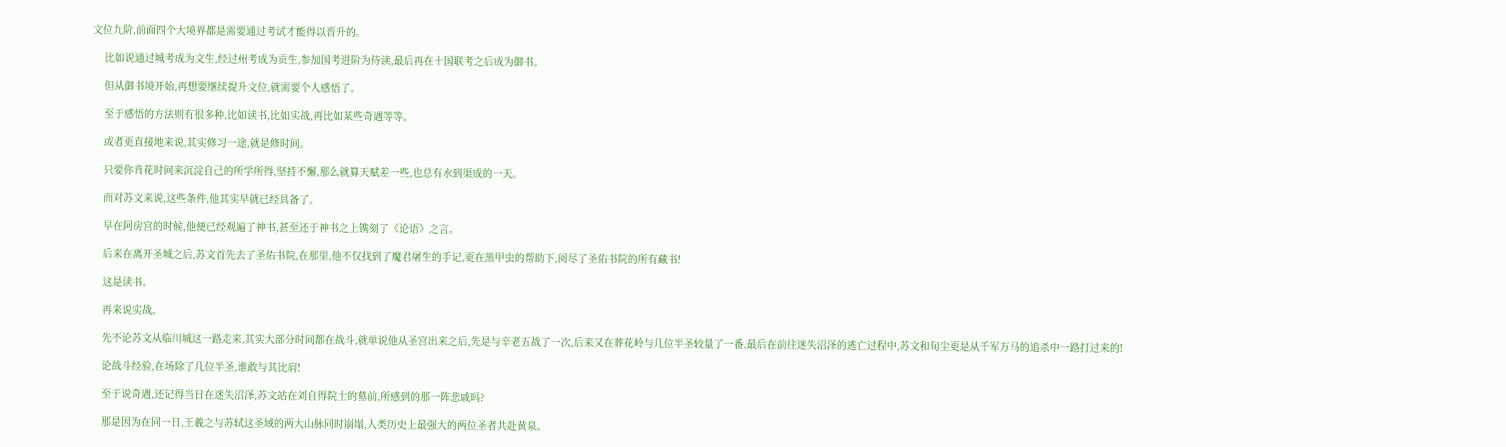文位九阶,前面四个大境界都是需要通过考试才能得以晋升的。

    比如说通过城考成为文生,经过州考成为贡生,参加国考进阶为侍读,最后再在十国联考之后成为御书。

    但从御书境开始,再想要继续提升文位,就需要个人感悟了。

    至于感悟的方法则有很多种,比如读书,比如实战,再比如某些奇遇等等。

    或者更直接地来说,其实修习一途,就是修时间。

    只要你肯花时间来沉淀自己的所学所得,坚持不懈,那么就算天赋差一些,也总有水到渠成的一天。

    而对苏文来说,这些条件,他其实早就已经具备了。

    早在阿房宫的时候,他便已经观遍了神书,甚至还于神书之上镌刻了《论语》之言。

    后来在离开圣城之后,苏文首先去了圣佑书院,在那里,他不仅找到了魔君屠生的手记,更在黑甲虫的帮助下,阅尽了圣佑书院的所有藏书!

    这是读书。

    再来说实战。

    先不论苏文从临川城这一路走来,其实大部分时间都在战斗,就单说他从圣宫出来之后,先是与辛老五战了一次,后来又在葬花岭与几位半圣较量了一番,最后在前往迷失沼泽的逃亡过程中,苏文和旬尘更是从千军万马的追杀中一路打过来的!

    论战斗经验,在场除了几位半圣,谁敢与其比肩!

    至于说奇遇,还记得当日在迷失沼泽,苏文站在刘自得院士的墓前,所感到的那一阵悲戚吗?

    那是因为在同一日,王羲之与苏轼这圣域的两大山脉同时崩塌,人类历史上最强大的两位圣者共赴黄泉。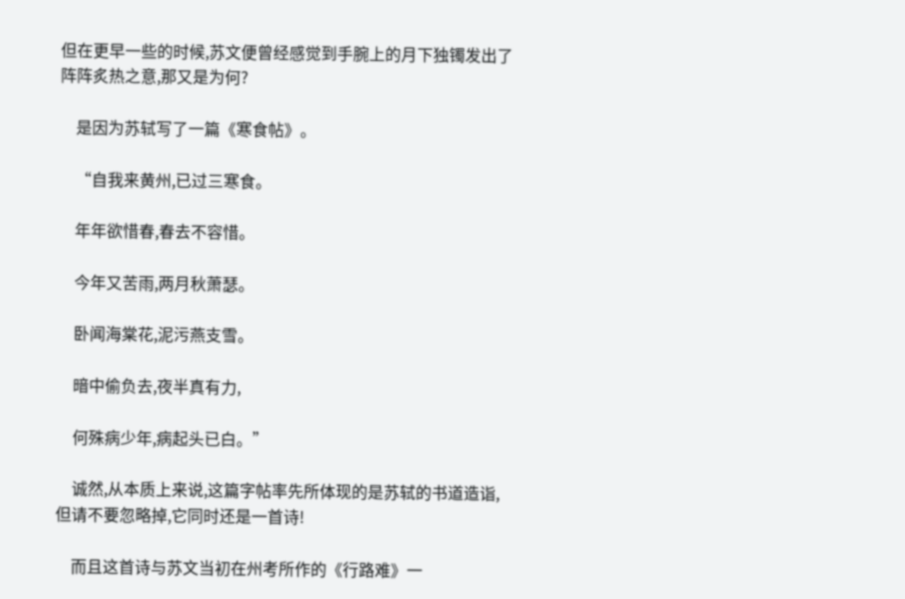但在更早一些的时候,苏文便曾经感觉到手腕上的月下独镯发出了阵阵炙热之意,那又是为何?

    是因为苏轼写了一篇《寒食帖》。

    “自我来黄州,已过三寒食。

    年年欲惜春,春去不容惜。

    今年又苦雨,两月秋萧瑟。

    卧闻海棠花,泥污燕支雪。

    暗中偷负去,夜半真有力,

    何殊病少年,病起头已白。”

    诚然,从本质上来说,这篇字帖率先所体现的是苏轼的书道造诣,但请不要忽略掉,它同时还是一首诗!

    而且这首诗与苏文当初在州考所作的《行路难》一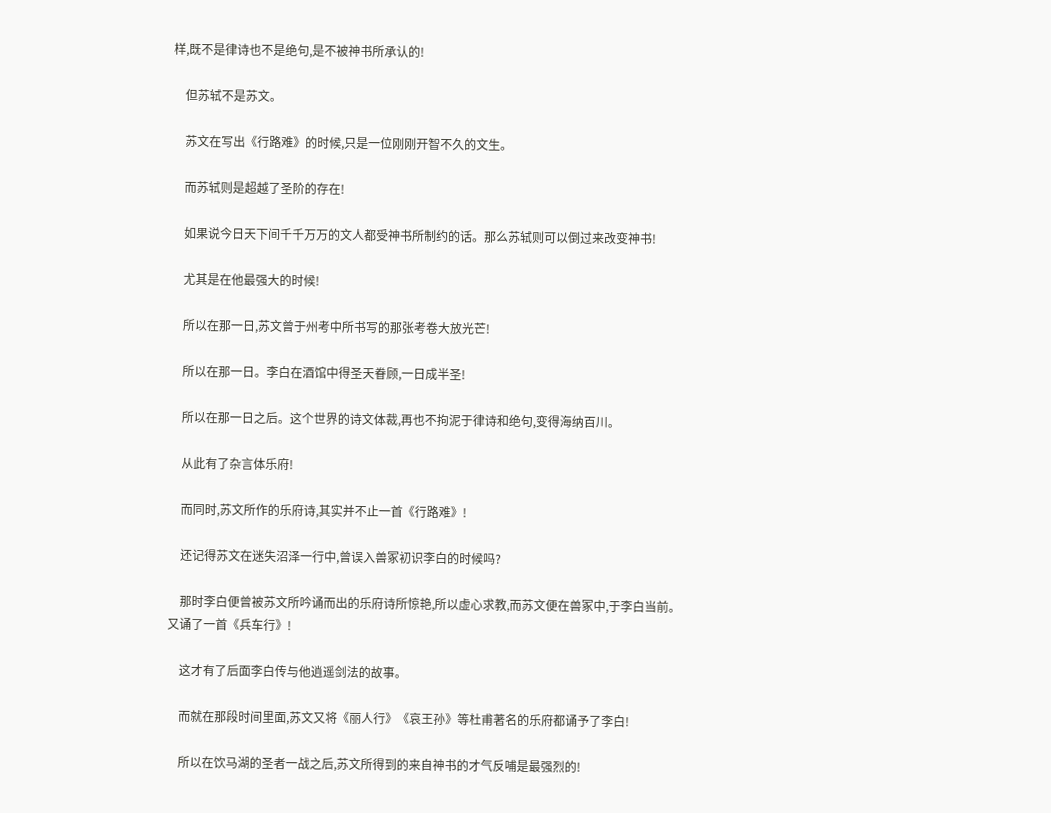样,既不是律诗也不是绝句,是不被神书所承认的!

    但苏轼不是苏文。

    苏文在写出《行路难》的时候,只是一位刚刚开智不久的文生。

    而苏轼则是超越了圣阶的存在!

    如果说今日天下间千千万万的文人都受神书所制约的话。那么苏轼则可以倒过来改变神书!

    尤其是在他最强大的时候!

    所以在那一日,苏文曾于州考中所书写的那张考卷大放光芒!

    所以在那一日。李白在酒馆中得圣天眷顾,一日成半圣!

    所以在那一日之后。这个世界的诗文体裁,再也不拘泥于律诗和绝句,变得海纳百川。

    从此有了杂言体乐府!

    而同时,苏文所作的乐府诗,其实并不止一首《行路难》!

    还记得苏文在迷失沼泽一行中,曾误入兽冢初识李白的时候吗?

    那时李白便曾被苏文所吟诵而出的乐府诗所惊艳,所以虚心求教,而苏文便在兽冢中,于李白当前。又诵了一首《兵车行》!

    这才有了后面李白传与他逍遥剑法的故事。

    而就在那段时间里面,苏文又将《丽人行》《哀王孙》等杜甫著名的乐府都诵予了李白!

    所以在饮马湖的圣者一战之后,苏文所得到的来自神书的才气反哺是最强烈的!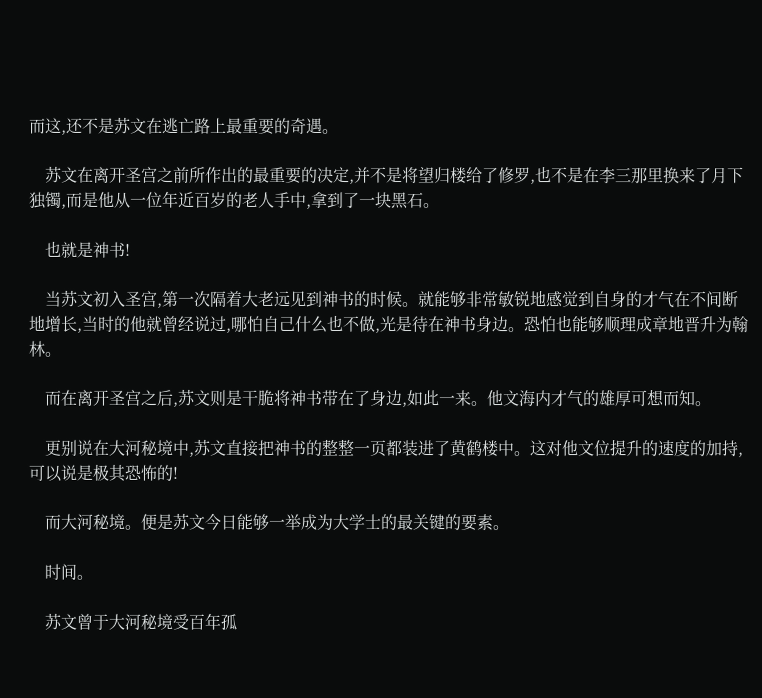而这,还不是苏文在逃亡路上最重要的奇遇。

    苏文在离开圣宫之前所作出的最重要的决定,并不是将望归楼给了修罗,也不是在李三那里换来了月下独镯,而是他从一位年近百岁的老人手中,拿到了一块黑石。

    也就是神书!

    当苏文初入圣宫,第一次隔着大老远见到神书的时候。就能够非常敏锐地感觉到自身的才气在不间断地增长,当时的他就曾经说过,哪怕自己什么也不做,光是待在神书身边。恐怕也能够顺理成章地晋升为翰林。

    而在离开圣宫之后,苏文则是干脆将神书带在了身边,如此一来。他文海内才气的雄厚可想而知。

    更别说在大河秘境中,苏文直接把神书的整整一页都装进了黄鹤楼中。这对他文位提升的速度的加持,可以说是极其恐怖的!

    而大河秘境。便是苏文今日能够一举成为大学士的最关键的要素。

    时间。

    苏文曾于大河秘境受百年孤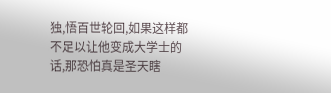独,悟百世轮回,如果这样都不足以让他变成大学士的话,那恐怕真是圣天瞎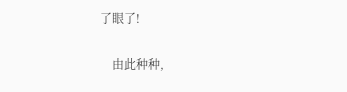了眼了!

    由此种种,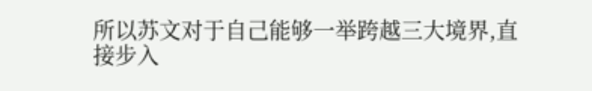所以苏文对于自己能够一举跨越三大境界,直接步入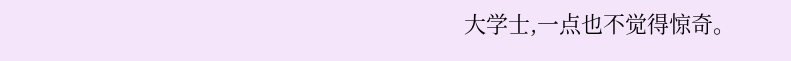大学士,一点也不觉得惊奇。